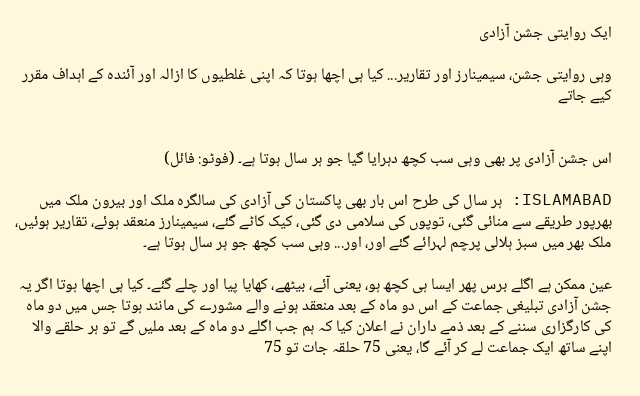ایک روایتی جشن آزادی

وہی روایتی جشن، سیمینارز اور تقاریر... کیا ہی اچھا ہوتا کہ اپنی غلطیوں کا ازالہ اور آئندہ کے اہداف مقرر کیے جاتے


اس جشن آزادی پر بھی وہی سب کچھ دہرایا گیا جو ہر سال ہوتا ہے۔ (فوٹو: فائل)

ISLAMABAD: ہر سال کی طرح اس بار بھی پاکستان کی آزادی کی سالگرہ ملک اور بیرون ملک میں بھرپور طریقے سے منائی گئی، توپوں کی سلامی دی گئی، کیک کاٹے گئے، سیمینارز منعقد ہوئے، تقاریر ہوئیں، ملک بھر میں سبز ہلالی پرچم لہرائے گئے اور، اور... وہی سب کچھ جو ہر سال ہوتا ہے۔

عین ممکن ہے اگلے برس پھر ایسا ہی کچھ ہو، یعنی آئے، بیٹھے، کھایا پیا اور چلے گئے۔ کیا ہی اچھا ہوتا اگر یہ جشن آزادی تبلیغی جماعت کے اس دو ماہ کے بعد منعقد ہونے والے مشورے کی مانند ہوتا جس میں دو ماہ کی کارگزاری سننے کے بعد ذمے داران نے اعلان کیا کہ ہم جب اگلے دو ماہ کے بعد ملیں گے تو ہر حلقے والا اپنے ساتھ ایک جماعت لے کر آئے گا، یعنی 75 حلقہ جات تو 75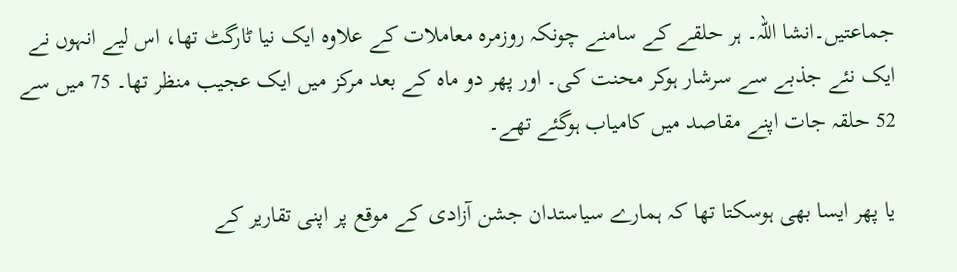جماعتیں۔انشا اللہ۔ ہر حلقے کے سامنے چونکہ روزمرہ معاملات کے علاوہ ایک نیا ٹارگٹ تھا، اس لیے انہوں نے ایک نئے جذبے سے سرشار ہوکر محنت کی۔ اور پھر دو ماہ کے بعد مرکز میں ایک عجیب منظر تھا۔ 75 میں سے 52 حلقہ جات اپنے مقاصد میں کامیاب ہوگئے تھے۔

یا پھر ایسا بھی ہوسکتا تھا کہ ہمارے سیاستدان جشن آزادی کے موقع پر اپنی تقاریر کے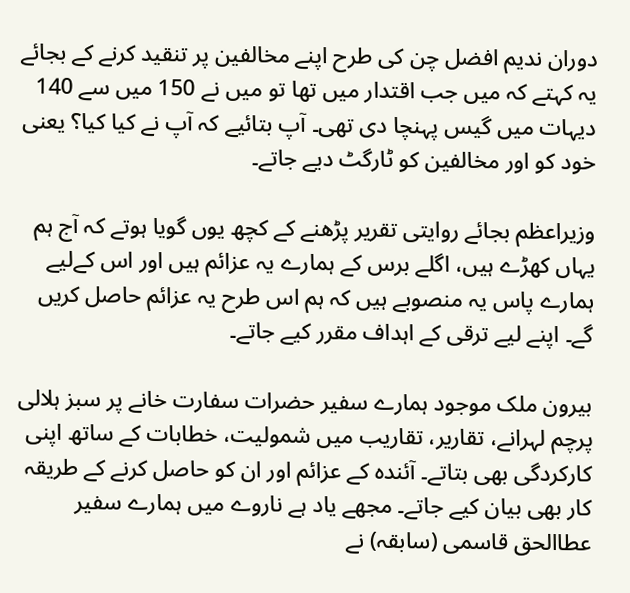دوران ندیم افضل چن کی طرح اپنے مخالفین پر تنقید کرنے کے بجائے یہ کہتے کہ میں جب اقتدار میں تھا تو میں نے 150 میں سے 140 دیہات میں گیس پہنچا دی تھی۔ آپ بتائیے کہ آپ نے کیا کیا؟ یعنی خود کو اور مخالفین کو ٹارگٹ دیے جاتے۔

وزیراعظم بجائے روایتی تقریر پڑھنے کے کچھ یوں گویا ہوتے کہ آج ہم یہاں کھڑے ہیں، اگلے برس کے ہمارے یہ عزائم ہیں اور اس کےلیے ہمارے پاس یہ منصوبے ہیں کہ ہم اس طرح یہ عزائم حاصل کریں گے۔ اپنے لیے ترقی کے اہداف مقرر کیے جاتے۔

بیرون ملک موجود ہمارے سفیر حضرات سفارت خانے پر سبز ہلالی پرچم لہرانے، تقاریر، تقاریب میں شمولیت، خطابات کے ساتھ اپنی کارکردگی بھی بتاتے۔ آئندہ کے عزائم اور ان کو حاصل کرنے کے طریقہ کار بھی بیان کیے جاتے۔ مجھے یاد ہے ناروے میں ہمارے سفیر عطاالحق قاسمی (سابقہ) نے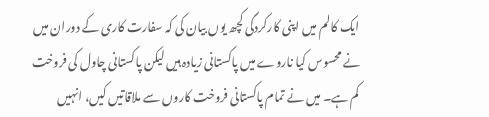ایک کالم میں اپنی کارکردگی کچھ یوں بیان کی کہ سفارت کاری کے دوران میں نے محسوس کیا ناروے میں پاکستانی زیادہ ہیں لیکن پاکستانی چاول کی فروخت کم ہے۔ میں نے تمام پاکستانی فروخت کاروں سے ملاقاتیں کیں، انہیں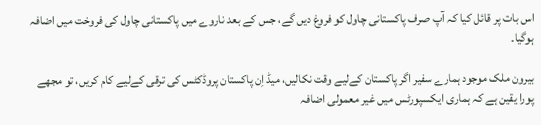اس بات پر قائل کیا کہ آپ صرف پاکستانی چاول کو فروغ دیں گے، جس کے بعد ناروے میں پاکستانی چاول کی فروخت میں اضافہ ہوگیا۔

بیرون ملک موجود ہمارے سفیر اگر پاکستان کےلیے وقت نکالیں، میڈ اِن پاکستان پروڈکٹس کی ترقی کےلیے کام کریں، تو مجھے پورا یقین ہے کہ ہماری ایکسپورٹس میں غیر معمولی اضافہ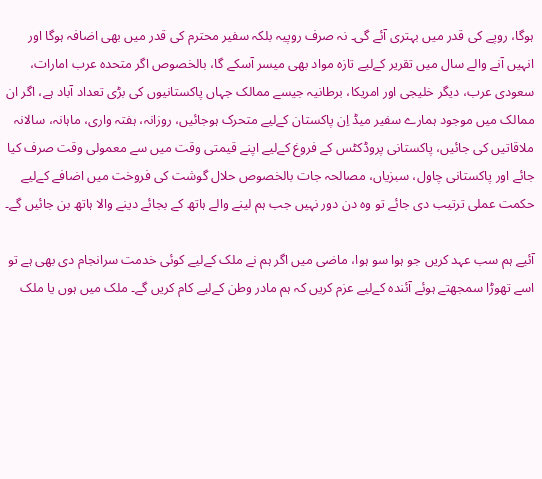ہوگا، روپے کی قدر میں بہتری آئے گی۔ نہ صرف روپیہ بلکہ سفیر محترم کی قدر میں بھی اضافہ ہوگا اور انہیں آنے والے سال میں تقریر کےلیے تازہ مواد بھی میسر آسکے گا، بالخصوص اگر متحدہ عرب امارات، سعودی عرب، دیگر خلیجی اور امریکا، برطانیہ جیسے ممالک جہاں پاکستانیوں کی بڑی تعداد آباد ہے، اگر ان ممالک میں موجود ہمارے سفیر میڈ اِن پاکستان کےلیے متحرک ہوجائیں، روزانہ، ہفتہ واری، ماہانہ، سالانہ ملاقاتیں کی جائیں، پاکستانی پروڈکٹس کے فروغ کےلیے اپنے قیمتی وقت میں سے معمولی وقت صرف کیا جائے اور پاکستانی چاول، سبزیاں، مصالحہ جات بالخصوص حلال گوشت کی فروخت میں اضافے کےلیے حکمت عملی ترتیب دی جائے تو وہ دن دور نہیں جب ہم لینے والے ہاتھ کے بجائے دینے والا ہاتھ بن جائیں گے۔

آئیے ہم سب عہد کریں جو ہوا سو ہوا، ماضی میں اگر ہم نے ملک کےلیے کوئی خدمت سرانجام دی بھی ہے تو اسے تھوڑا سمجھتے ہوئے آئندہ کےلیے عزم کریں کہ ہم مادر وطن کےلیے کام کریں گے۔ ملک میں ہوں یا ملک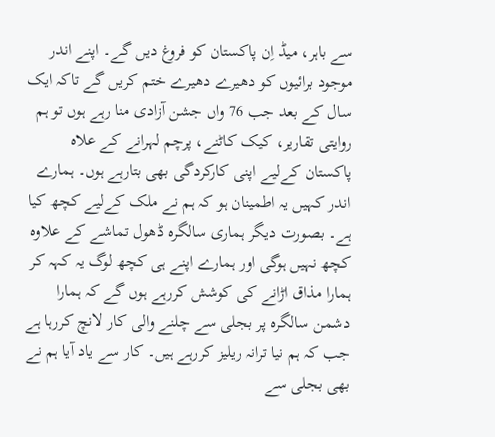سے باہر، میڈ اِن پاکستان کو فروغ دیں گے۔ اپنے اندر موجود برائیوں کو دھیرے دھیرے ختم کریں گے تاکہ ایک سال کے بعد جب 76 واں جشن آزادی منا رہے ہوں تو ہم روایتی تقاریر، کیک کاٹنے، پرچم لہرانے کے علاہ پاکستان کےلیے اپنی کارکردگی بھی بتارہے ہوں۔ ہمارے اندر کہیں یہ اطمینان ہو کہ ہم نے ملک کےلیے کچھ کیا ہے۔ بصورت دیگر ہماری سالگرہ ڈھول تماشے کے علاوہ کچھ نہیں ہوگی اور ہمارے اپنے ہی کچھ لوگ یہ کہہ کر ہمارا مذاق اڑانے کی کوشش کررہے ہوں گے کہ ہمارا دشمن سالگرہ پر بجلی سے چلنے والی کار لانچ کررہا ہے جب کہ ہم نیا ترانہ ریلیز کررہے ہیں۔ کار سے یاد آیا ہم نے بھی بجلی سے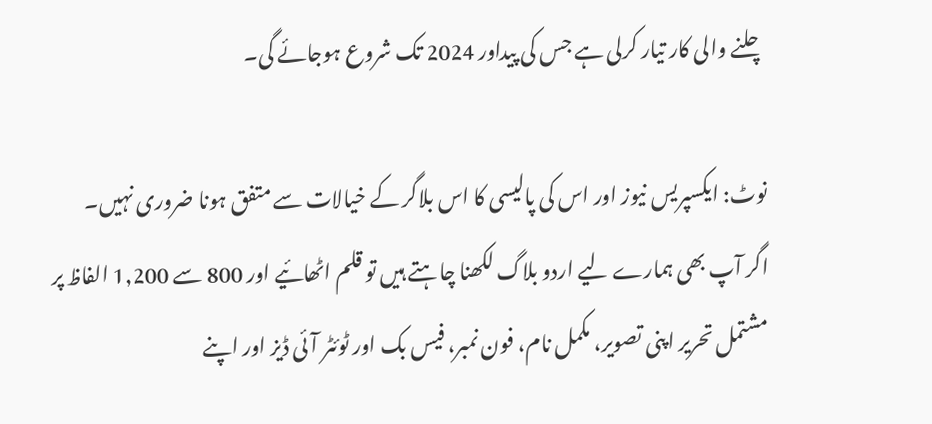چلنے والی کار تیار کرلی ہے جس کی پیداور 2024 تک شروع ہوجائے گی۔

نوٹ: ایکسپریس نیوز اور اس کی پالیسی کا اس بلاگر کے خیالات سے متفق ہونا ضروری نہیں۔
اگر آپ بھی ہمارے لیے اردو بلاگ لکھنا چاہتے ہیں تو قلم اٹھائیے اور 800 سے 1,200 الفاظ پر مشتمل تحریر اپنی تصویر، مکمل نام، فون نمبر، فیس بک اور ٹوئٹر آئی ڈیز اور اپنے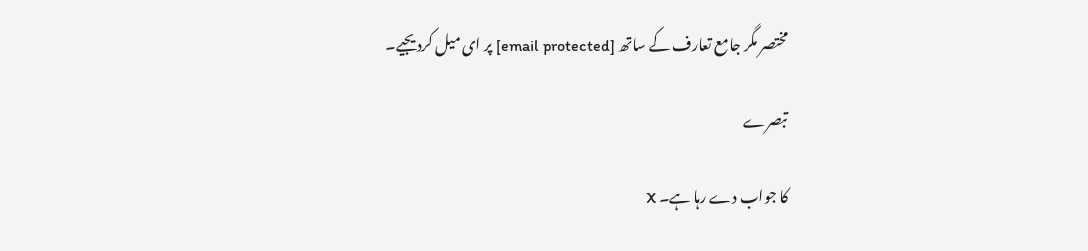مختصر مگر جامع تعارف کے ساتھ [email protected] پر ای میل کردیجیے۔

تبصرے

کا جواب دے رہا ہے۔ X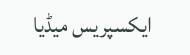ایکسپریس میڈیا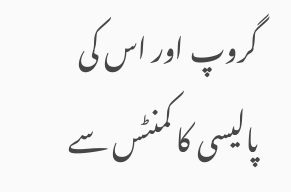گروپ اور اس کی پالیسی کا کمنٹس سے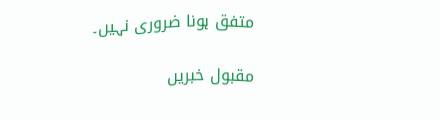متفق ہونا ضروری نہیں۔

مقبول خبریں